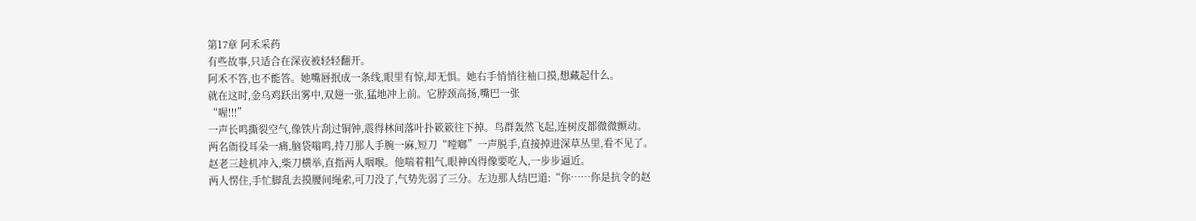第17章 阿禾采药
有些故事,只适合在深夜被轻轻翻开。
阿禾不答,也不能答。她嘴唇抿成一条线,眼里有惊,却无惧。她右手悄悄往袖口摸,想藏起什么。
就在这时,金乌鸡跃出雾中,双翅一张,猛地冲上前。它脖颈高扬,嘴巴一张
“喔!!!”
一声长鸣撕裂空气,像铁片刮过铜钟,震得林间落叶扑簌簌往下掉。鸟群轰然飞起,连树皮都微微颤动。
两名衙役耳朵一痛,脑袋嗡鸣,持刀那人手腕一麻,短刀“嘡啷”一声脱手,直接掉进深草丛里,看不见了。
赵老三趁机冲入,柴刀横举,直指两人咽喉。他喘着粗气,眼神凶得像要吃人,一步步逼近。
两人愣住,手忙脚乱去摸腰间绳索,可刀没了,气势先弱了三分。左边那人结巴道:“你……你是抗令的赵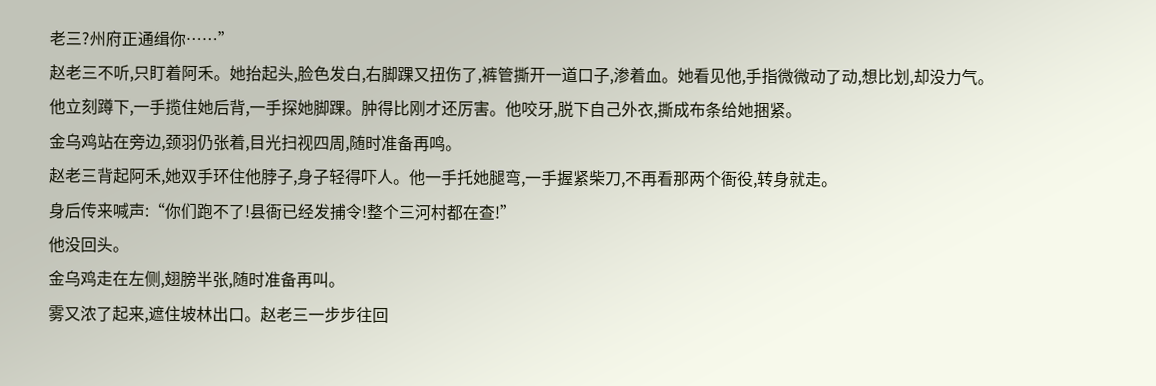老三?州府正通缉你……”
赵老三不听,只盯着阿禾。她抬起头,脸色发白,右脚踝又扭伤了,裤管撕开一道口子,渗着血。她看见他,手指微微动了动,想比划,却没力气。
他立刻蹲下,一手揽住她后背,一手探她脚踝。肿得比刚才还厉害。他咬牙,脱下自己外衣,撕成布条给她捆紧。
金乌鸡站在旁边,颈羽仍张着,目光扫视四周,随时准备再鸣。
赵老三背起阿禾,她双手环住他脖子,身子轻得吓人。他一手托她腿弯,一手握紧柴刀,不再看那两个衙役,转身就走。
身后传来喊声:“你们跑不了!县衙已经发捕令!整个三河村都在查!”
他没回头。
金乌鸡走在左侧,翅膀半张,随时准备再叫。
雾又浓了起来,遮住坡林出口。赵老三一步步往回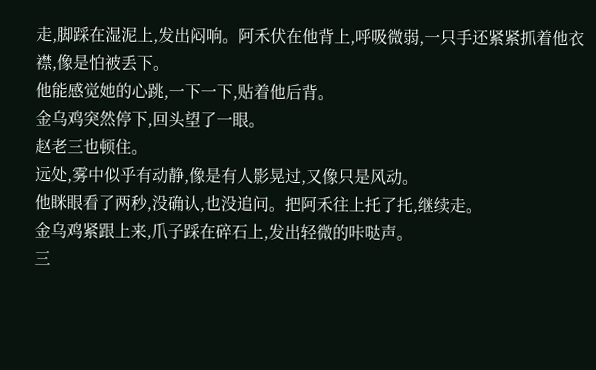走,脚踩在湿泥上,发出闷响。阿禾伏在他背上,呼吸微弱,一只手还紧紧抓着他衣襟,像是怕被丢下。
他能感觉她的心跳,一下一下,贴着他后背。
金乌鸡突然停下,回头望了一眼。
赵老三也顿住。
远处,雾中似乎有动静,像是有人影晃过,又像只是风动。
他眯眼看了两秒,没确认,也没追问。把阿禾往上托了托,继续走。
金乌鸡紧跟上来,爪子踩在碎石上,发出轻微的咔哒声。
三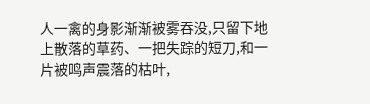人一禽的身影渐渐被雾吞没,只留下地上散落的草药、一把失踪的短刀,和一片被鸣声震落的枯叶,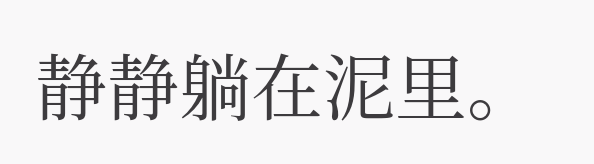静静躺在泥里。